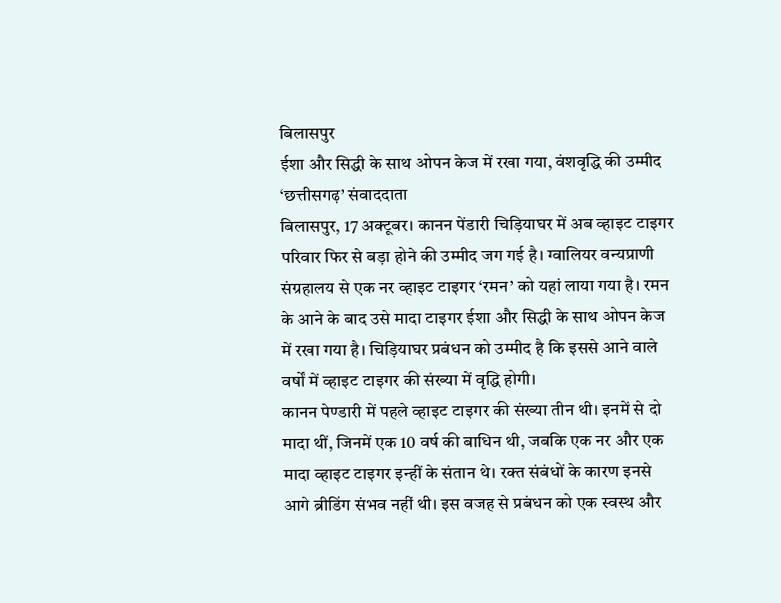बिलासपुर
ईशा और सिद्धी के साथ ओपन केज में रखा गया, वंशवृद्धि की उम्मीद
‘छत्तीसगढ़’ संवाददाता
बिलासपुर, 17 अक्टूबर। कानन पेंडारी चिड़ियाघर में अब व्हाइट टाइगर परिवार फिर से बड़ा होने की उम्मीद जग गई है। ग्वालियर वन्यप्राणी संग्रहालय से एक नर व्हाइट टाइगर ‘रमन’ को यहां लाया गया है। रमन के आने के बाद उसे मादा टाइगर ईशा और सिद्धी के साथ ओपन केज में रखा गया है। चिड़ियाघर प्रबंधन को उम्मीद है कि इससे आने वाले वर्षों में व्हाइट टाइगर की संख्या में वृद्धि होगी।
कानन पेण्डारी में पहले व्हाइट टाइगर की संख्या तीन थी। इनमें से दो मादा थीं, जिनमें एक 10 वर्ष की बाधिन थी, जबकि एक नर और एक मादा व्हाइट टाइगर इन्हीं के संतान थे। रक्त संबंधों के कारण इनसे आगे ब्रीडिंग संभव नहीं थी। इस वजह से प्रबंधन को एक स्वस्थ और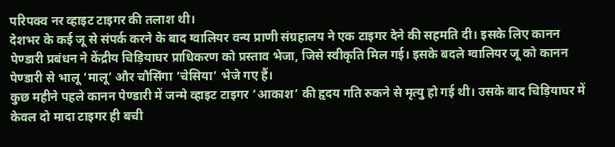परिपक्व नर व्हाइट टाइगर की तलाश थी।
देशभर के कई जू से संपर्क करने के बाद ग्वालियर वन्य प्राणी संग्रहालय ने एक टाइगर देने की सहमति दी। इसके लिए कानन पेण्डारी प्रबंधन ने केंद्रीय चिड़ियाघर प्राधिकरण को प्रस्ताव भेजा, जिसे स्वीकृति मिल गई। इसके बदले ग्वालियर जू को कानन पेण्डारी से भालू ‘मालू’ और चौसिंगा ‘चेसिया’ भेजे गए हैं।
कुछ महीने पहले कानन पेण्डारी में जन्मे व्हाइट टाइगर ‘आकाश’ की हृदय गति रुकने से मृत्यु हो गई थी। उसके बाद चिड़ियाघर में केवल दो मादा टाइगर ही बची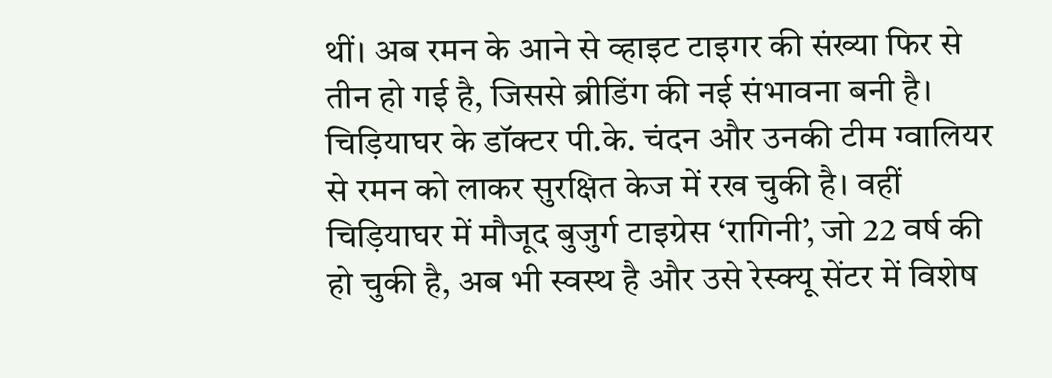थीं। अब रमन के आने से व्हाइट टाइगर की संख्या फिर से तीन हो गई है, जिससे ब्रीडिंग की नई संभावना बनी है।
चिड़ियाघर के डॉक्टर पी.के. चंदन और उनकी टीम ग्वालियर से रमन को लाकर सुरक्षित केज में रख चुकी है। वहीं चिड़ियाघर में मौजूद बुजुर्ग टाइग्रेस ‘रागिनी’, जो 22 वर्ष की हो चुकी है, अब भी स्वस्थ है और उसे रेस्क्यू सेंटर में विशेष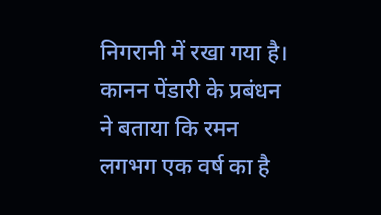निगरानी में रखा गया है।
कानन पेंडारी के प्रबंधन ने बताया कि रमन लगभग एक वर्ष का है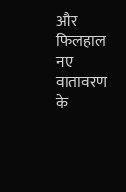और फिलहाल नए वातावरण के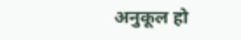अनुकूल हो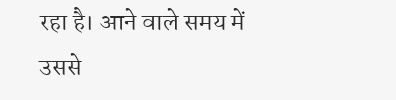रहा है। आने वाले समय में उससे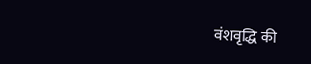वंशवृद्धि की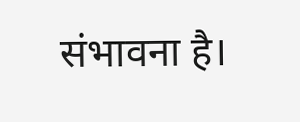संभावना है।